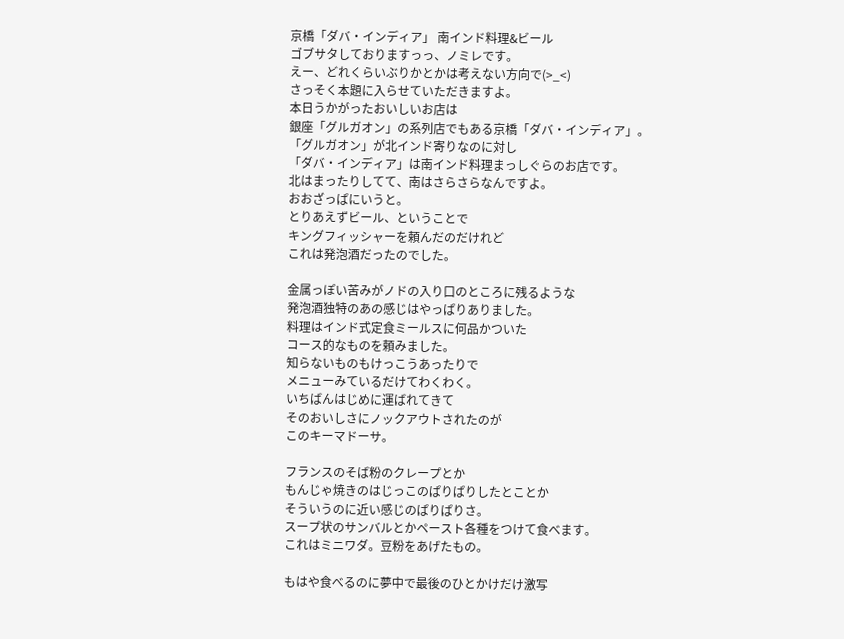京橋「ダバ・インディア」 南インド料理&ビール
ゴブサタしておりますっっ、ノミレです。
えー、どれくらいぶりかとかは考えない方向で(>_<)
さっそく本題に入らせていただきますよ。
本日うかがったおいしいお店は
銀座「グルガオン」の系列店でもある京橋「ダバ・インディア」。
「グルガオン」が北インド寄りなのに対し
「ダバ・インディア」は南インド料理まっしぐらのお店です。
北はまったりしてて、南はさらさらなんですよ。
おおざっぱにいうと。
とりあえずビール、ということで
キングフィッシャーを頼んだのだけれど
これは発泡酒だったのでした。

金属っぽい苦みがノドの入り口のところに残るような
発泡酒独特のあの感じはやっぱりありました。
料理はインド式定食ミールスに何品かついた
コース的なものを頼みました。
知らないものもけっこうあったりで
メニューみているだけてわくわく。
いちばんはじめに運ばれてきて
そのおいしさにノックアウトされたのが
このキーマドーサ。

フランスのそば粉のクレープとか
もんじゃ焼きのはじっこのぱりぱりしたとことか
そういうのに近い感じのぱりぱりさ。
スープ状のサンバルとかペースト各種をつけて食べます。
これはミニワダ。豆粉をあげたもの。

もはや食べるのに夢中で最後のひとかけだけ激写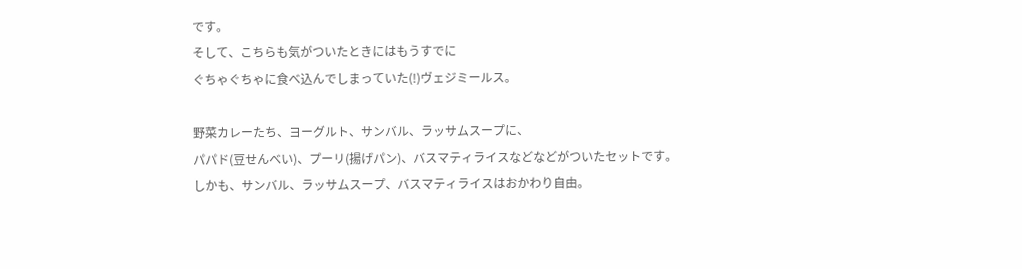です。
そして、こちらも気がついたときにはもうすでに
ぐちゃぐちゃに食べ込んでしまっていた(!)ヴェジミールス。

野菜カレーたち、ヨーグルト、サンバル、ラッサムスープに、
パパド(豆せんべい)、プーリ(揚げパン)、バスマティライスなどなどがついたセットです。
しかも、サンバル、ラッサムスープ、バスマティライスはおかわり自由。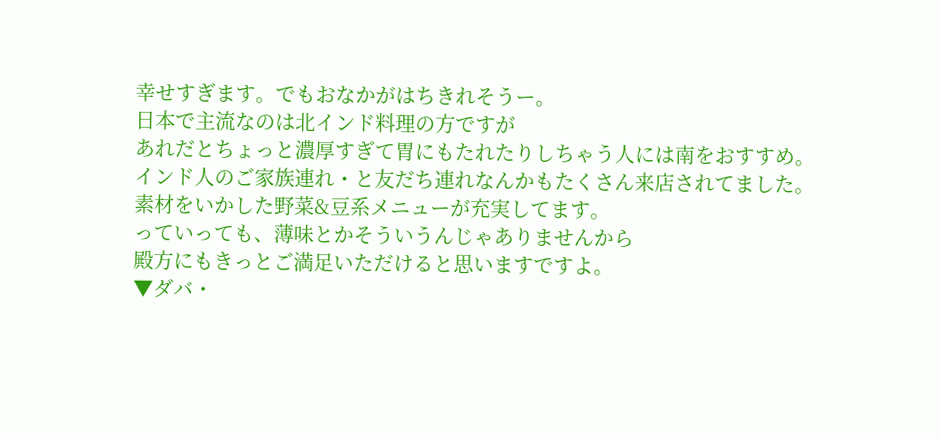幸せすぎます。でもおなかがはちきれそうー。
日本で主流なのは北インド料理の方ですが
あれだとちょっと濃厚すぎて胃にもたれたりしちゃう人には南をおすすめ。
インド人のご家族連れ・と友だち連れなんかもたくさん来店されてました。
素材をいかした野菜&豆系メニューが充実してます。
っていっても、薄味とかそういうんじゃありませんから
殿方にもきっとご満足いただけると思いますですよ。
▼ダバ・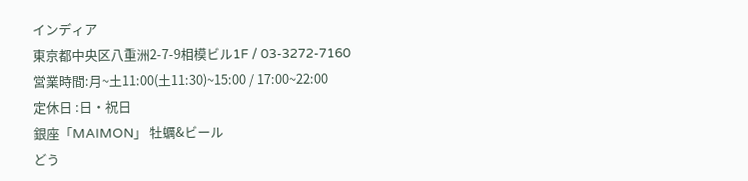インディア
東京都中央区八重洲2-7-9相模ビル1F / 03-3272-7160
営業時間:月~土11:00(土11:30)~15:00 / 17:00~22:00
定休日 :日・祝日
銀座「MAIMON」 牡蠣&ビール
どう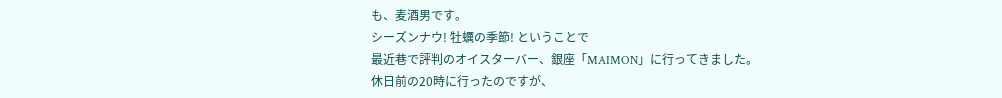も、麦酒男です。
シーズンナウ! 牡蠣の季節! ということで
最近巷で評判のオイスターバー、銀座「MAIMON」に行ってきました。
休日前の20時に行ったのですが、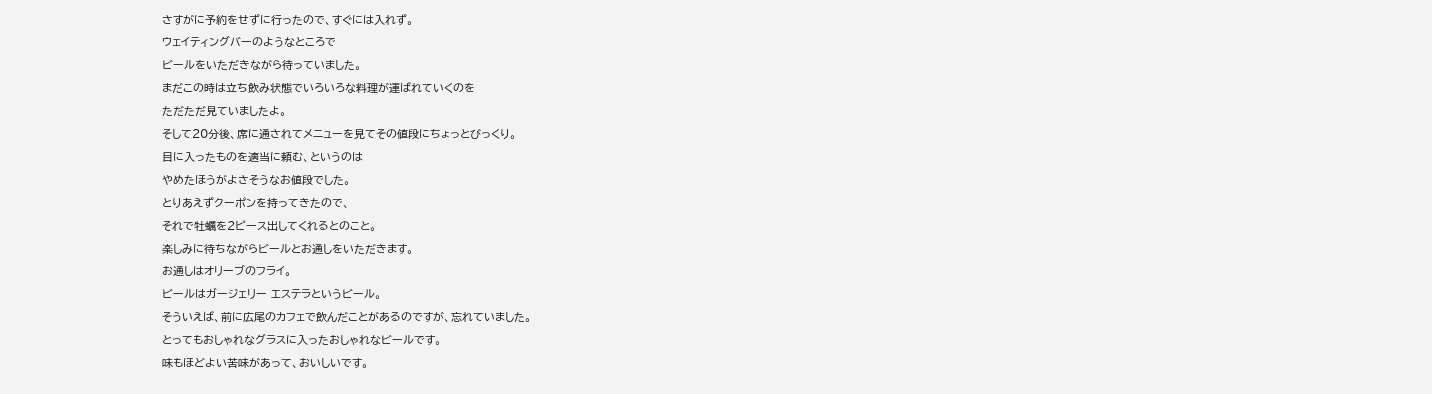さすがに予約をせずに行ったので、すぐには入れず。
ウェイティングバーのようなところで
ビールをいただきながら待っていました。
まだこの時は立ち飲み状態でいろいろな料理が運ばれていくのを
ただただ見ていましたよ。
そして20分後、席に通されてメニューを見てその値段にちょっとびっくり。
目に入ったものを適当に頼む、というのは
やめたほうがよさそうなお値段でした。
とりあえずクーポンを持ってきたので、
それで牡蠣を2ピース出してくれるとのこと。
楽しみに待ちながらビールとお通しをいただきます。
お通しはオリーブのフライ。
ビールはガージェリー エステラというビール。
そういえば、前に広尾のカフェで飲んだことがあるのですが、忘れていました。
とってもおしゃれなグラスに入ったおしゃれなビールです。
味もほどよい苦味があって、おいしいです。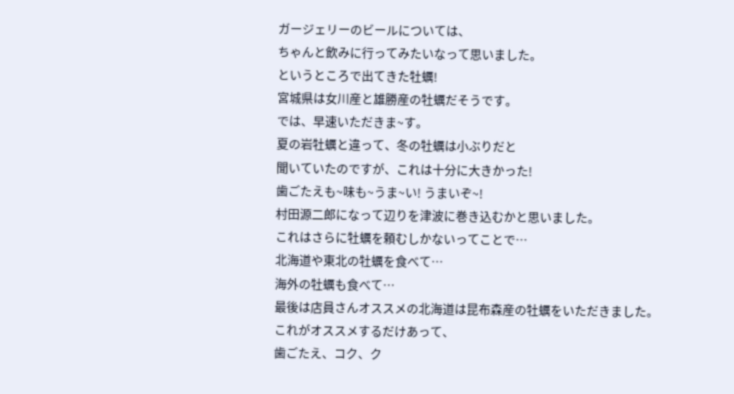ガージェリーのビールについては、
ちゃんと飲みに行ってみたいなって思いました。
というところで出てきた牡蠣!
宮城県は女川産と雄勝産の牡蠣だそうです。
では、早速いただきま~す。
夏の岩牡蠣と違って、冬の牡蠣は小ぶりだと
聞いていたのですが、これは十分に大きかった!
歯ごたえも~味も~うま~い! うまいぞ~!
村田源二郎になって辺りを津波に巻き込むかと思いました。
これはさらに牡蠣を頼むしかないってことで…
北海道や東北の牡蠣を食べて…
海外の牡蠣も食べて…
最後は店員さんオススメの北海道は昆布森産の牡蠣をいただきました。
これがオススメするだけあって、
歯ごたえ、コク、ク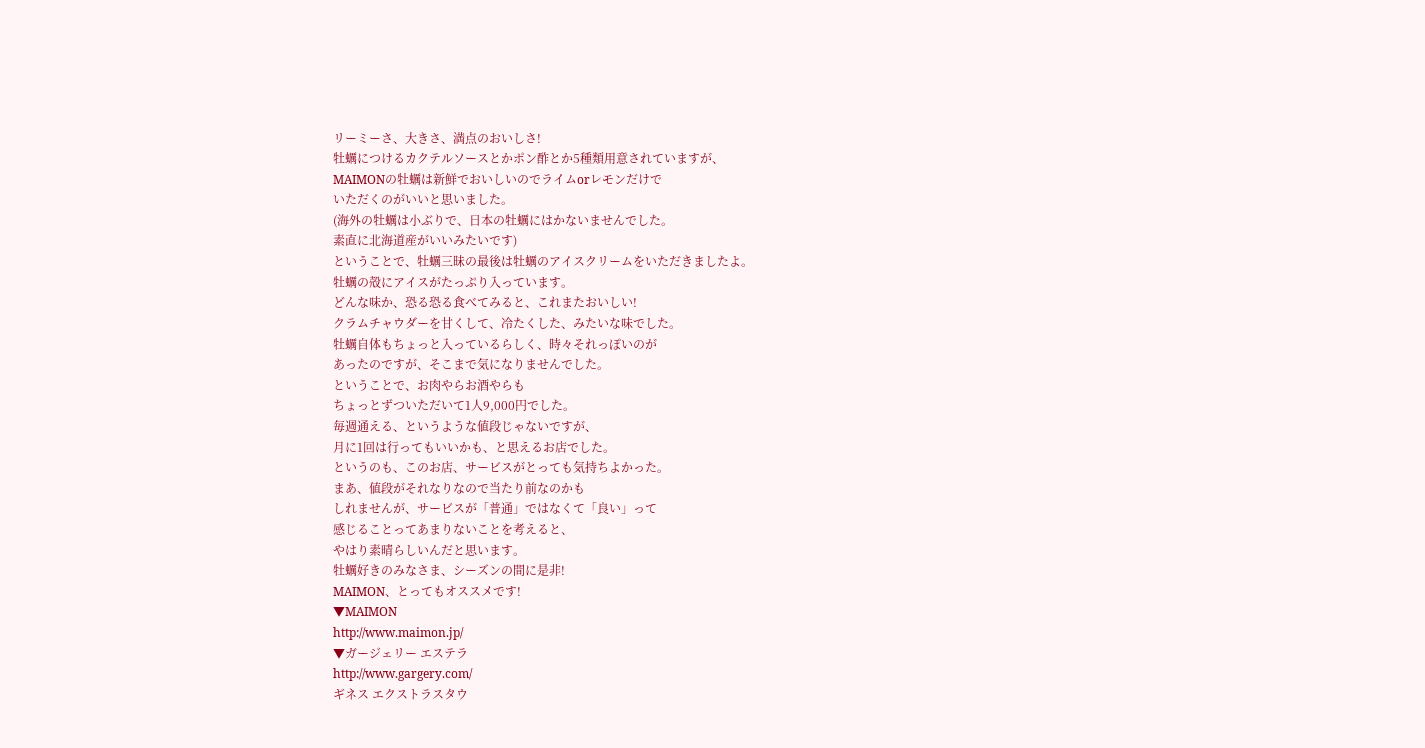リーミーさ、大きさ、満点のおいしさ!
牡蠣につけるカクテルソースとかポン酢とか5種類用意されていますが、
MAIMONの牡蠣は新鮮でおいしいのでライムorレモンだけで
いただくのがいいと思いました。
(海外の牡蠣は小ぶりで、日本の牡蠣にはかないませんでした。
素直に北海道産がいいみたいです)
ということで、牡蠣三昧の最後は牡蠣のアイスクリームをいただきましたよ。
牡蠣の殻にアイスがたっぷり入っています。
どんな味か、恐る恐る食べてみると、これまたおいしい!
クラムチャウダーを甘くして、冷たくした、みたいな味でした。
牡蠣自体もちょっと入っているらしく、時々それっぽいのが
あったのですが、そこまで気になりませんでした。
ということで、お肉やらお酒やらも
ちょっとずついただいて1人9,000円でした。
毎週通える、というような値段じゃないですが、
月に1回は行ってもいいかも、と思えるお店でした。
というのも、このお店、サービスがとっても気持ちよかった。
まあ、値段がそれなりなので当たり前なのかも
しれませんが、サービスが「普通」ではなくて「良い」って
感じることってあまりないことを考えると、
やはり素晴らしいんだと思います。
牡蠣好きのみなさま、シーズンの間に是非!
MAIMON、とってもオススメです!
▼MAIMON
http://www.maimon.jp/
▼ガージェリー エステラ
http://www.gargery.com/
ギネス エクストラスタウ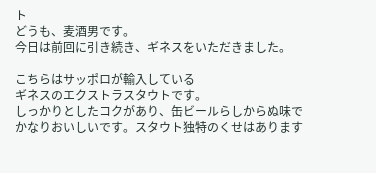ト
どうも、麦酒男です。
今日は前回に引き続き、ギネスをいただきました。

こちらはサッポロが輸入している
ギネスのエクストラスタウトです。
しっかりとしたコクがあり、缶ビールらしからぬ味で
かなりおいしいです。スタウト独特のくせはあります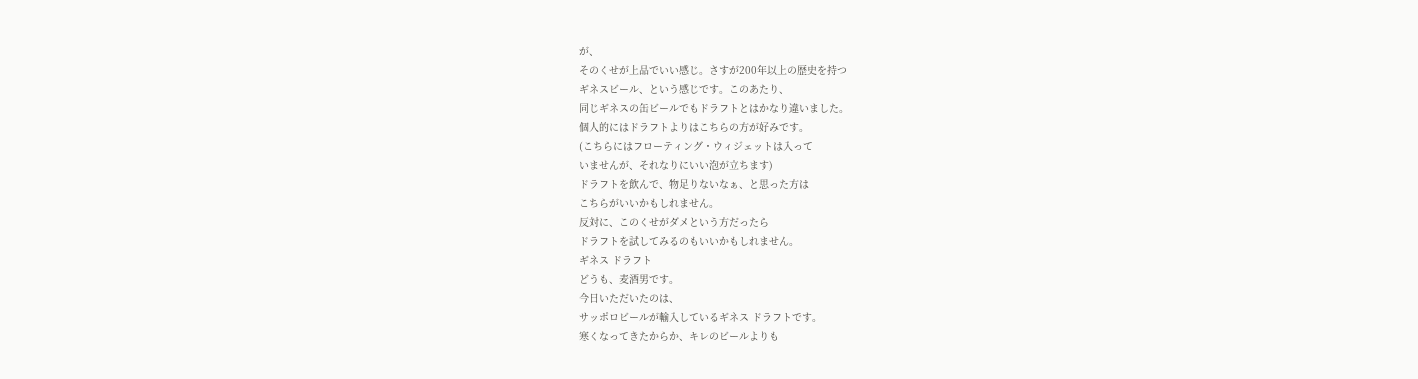が、
そのくせが上品でいい感じ。さすが200年以上の歴史を持つ
ギネスビール、という感じです。このあたり、
同じギネスの缶ビールでもドラフトとはかなり違いました。
個人的にはドラフトよりはこちらの方が好みです。
(こちらにはフローティング・ウィジェットは入って
いませんが、それなりにいい泡が立ちます)
ドラフトを飲んで、物足りないなぁ、と思った方は
こちらがいいかもしれません。
反対に、このくせがダメという方だったら
ドラフトを試してみるのもいいかもしれません。
ギネス ドラフト
どうも、麦酒男です。
今日いただいたのは、
サッポロビールが輸入しているギネス ドラフトです。
寒くなってきたからか、キレのビールよりも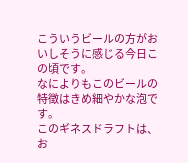こういうビールの方がおいしそうに感じる今日この頃です。
なによりもこのビールの特徴はきめ細やかな泡です。
このギネスドラフトは、お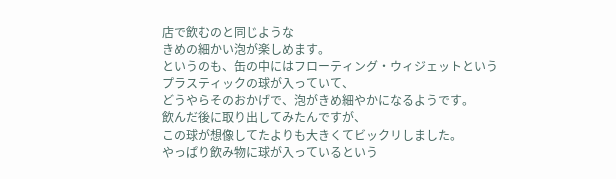店で飲むのと同じような
きめの細かい泡が楽しめます。
というのも、缶の中にはフローティング・ウィジェットという
プラスティックの球が入っていて、
どうやらそのおかげで、泡がきめ細やかになるようです。
飲んだ後に取り出してみたんですが、
この球が想像してたよりも大きくてビックリしました。
やっぱり飲み物に球が入っているという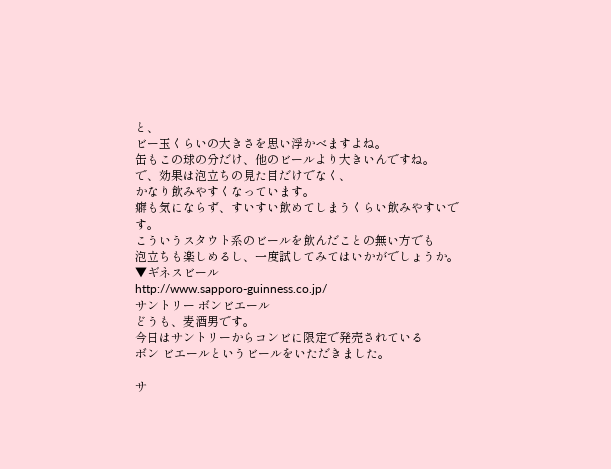と、
ビー玉くらいの大きさを思い浮かべますよね。
缶もこの球の分だけ、他のビールより大きいんですね。
で、効果は泡立ちの見た目だけでなく、
かなり飲みやすくなっています。
癖も気にならず、すいすい飲めてしまうくらい飲みやすいです。
こういうスタウト系のビールを飲んだことの無い方でも
泡立ちも楽しめるし、一度試してみてはいかがでしょうか。
▼ギネスビール
http://www.sapporo-guinness.co.jp/
サントリー ボンビエール
どうも、麦酒男です。
今日はサントリーからコンビに限定で発売されている
ボン ビエールというビールをいただきました。

サ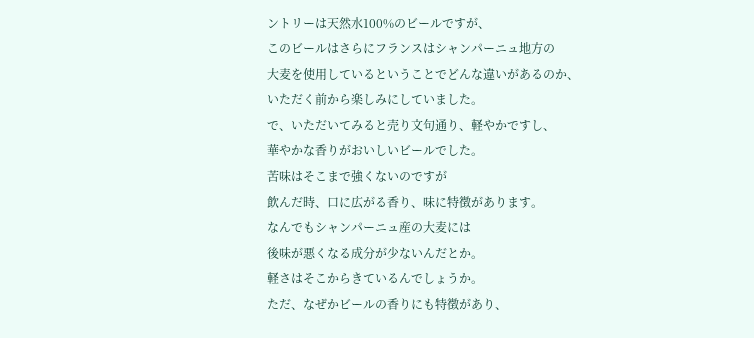ントリーは天然水100%のビールですが、
このビールはさらにフランスはシャンパーニュ地方の
大麦を使用しているということでどんな違いがあるのか、
いただく前から楽しみにしていました。
で、いただいてみると売り文句通り、軽やかですし、
華やかな香りがおいしいビールでした。
苦味はそこまで強くないのですが
飲んだ時、口に広がる香り、味に特徴があります。
なんでもシャンパーニュ産の大麦には
後味が悪くなる成分が少ないんだとか。
軽さはそこからきているんでしょうか。
ただ、なぜかビールの香りにも特徴があり、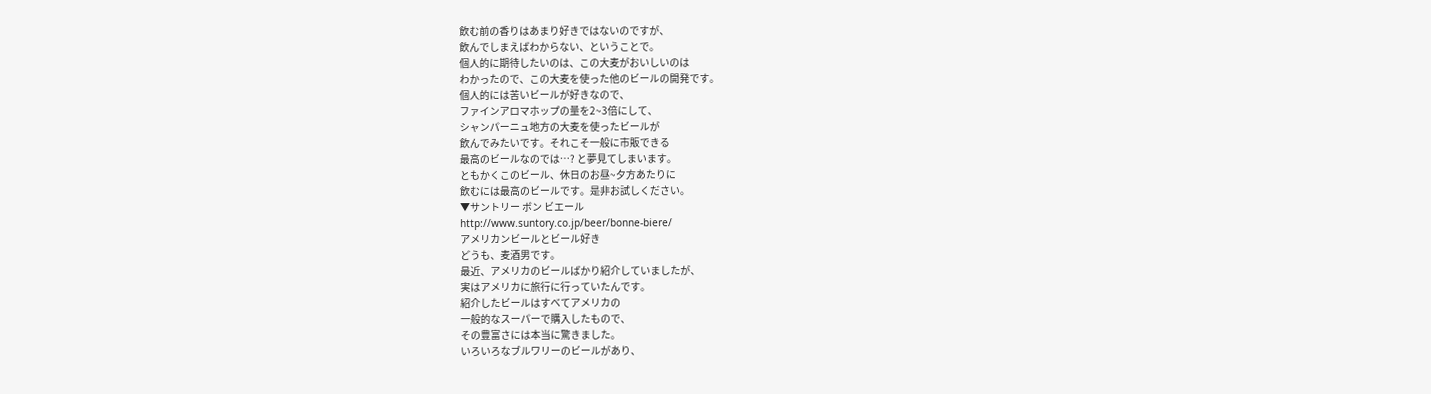飲む前の香りはあまり好きではないのですが、
飲んでしまえばわからない、ということで。
個人的に期待したいのは、この大麦がおいしいのは
わかったので、この大麦を使った他のビールの開発です。
個人的には苦いビールが好きなので、
ファインアロマホップの量を2~3倍にして、
シャンパーニュ地方の大麦を使ったビールが
飲んでみたいです。それこそ一般に市販できる
最高のビールなのでは…? と夢見てしまいます。
ともかくこのビール、休日のお昼~夕方あたりに
飲むには最高のビールです。是非お試しください。
▼サントリー ボン ビエール
http://www.suntory.co.jp/beer/bonne-biere/
アメリカンビールとビール好き
どうも、麦酒男です。
最近、アメリカのビールばかり紹介していましたが、
実はアメリカに旅行に行っていたんです。
紹介したビールはすべてアメリカの
一般的なスーパーで購入したもので、
その豊富さには本当に驚きました。
いろいろなブルワリーのビールがあり、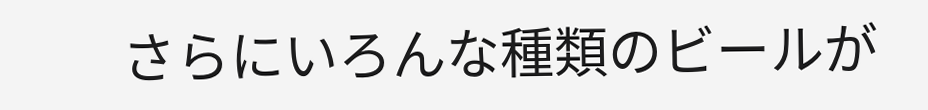さらにいろんな種類のビールが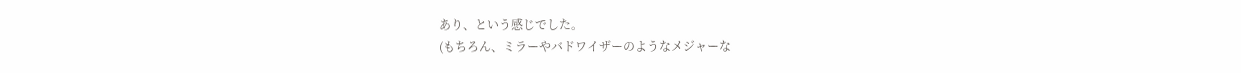あり、という感じでした。
(もちろん、ミラーやバドワイザーのようなメジャーな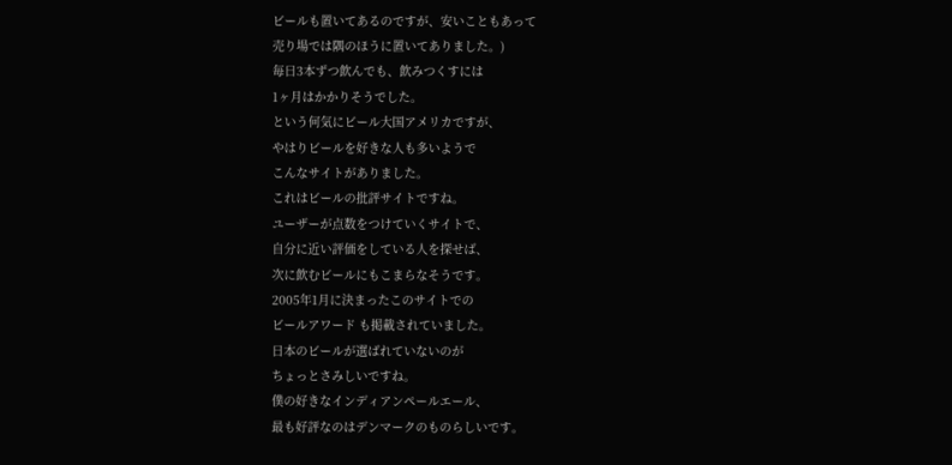ビールも置いてあるのですが、安いこともあって
売り場では隅のほうに置いてありました。)
毎日3本ずつ飲んでも、飲みつくすには
1ヶ月はかかりそうでした。
という何気にビール大国アメリカですが、
やはりビールを好きな人も多いようで
こんなサイトがありました。
これはビールの批評サイトですね。
ユーザーが点数をつけていくサイトで、
自分に近い評価をしている人を探せば、
次に飲むビールにもこまらなそうです。
2005年1月に決まったこのサイトでの
ビールアワード も掲載されていました。
日本のビールが選ばれていないのが
ちょっとさみしいですね。
僕の好きなインディアンペールエール、
最も好評なのはデンマークのものらしいです。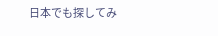日本でも探してみ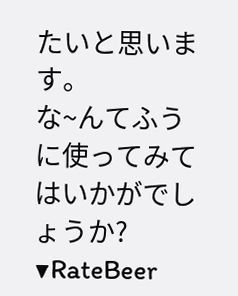たいと思います。
な~んてふうに使ってみてはいかがでしょうか?
▼RateBeer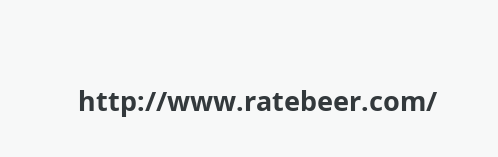http://www.ratebeer.com/